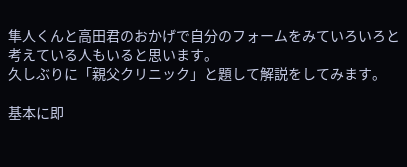隼人くんと高田君のおかげで自分のフォームをみていろいろと考えている人もいると思います。
久しぶりに「親父クリニック」と題して解説をしてみます。

基本に即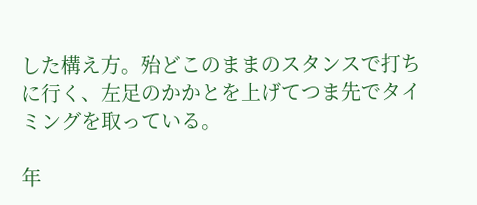した構え方。殆どこのままのスタンスで打ちに行く、左足のかかとを上げてつま先でタイミングを取っている。

年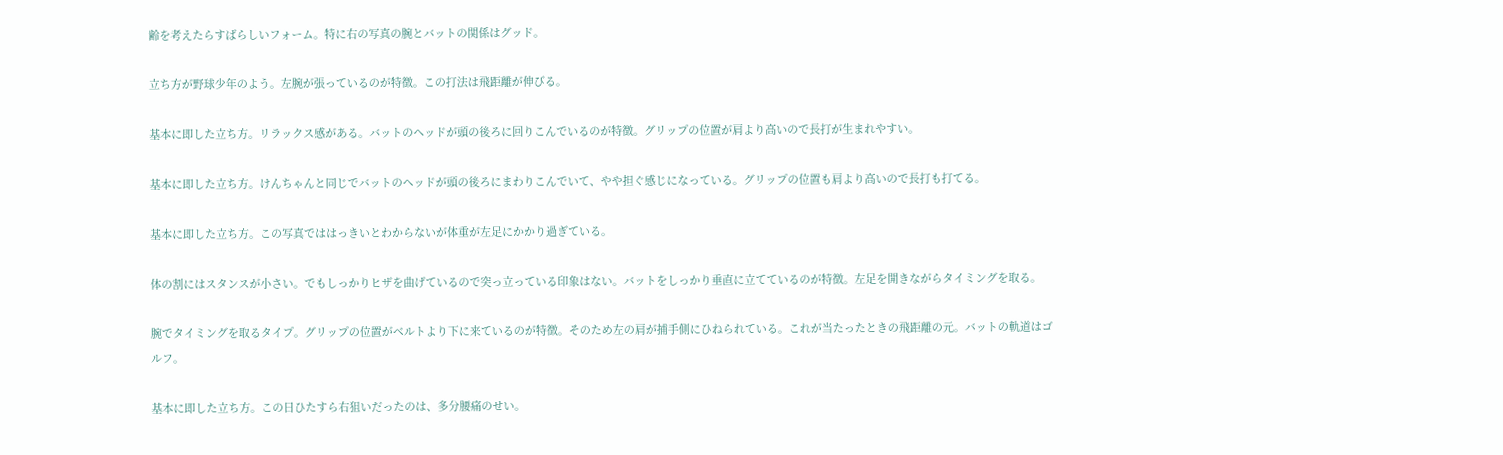齢を考えたらすばらしいフォーム。特に右の写真の腕とバットの関係はグッド。

立ち方が野球少年のよう。左腕が張っているのが特徴。この打法は飛距離が伸びる。

基本に即した立ち方。リラックス感がある。バットのヘッドが頭の後ろに回りこんでいるのが特徴。グリップの位置が肩より高いので長打が生まれやすい。

基本に即した立ち方。けんちゃんと同じでバットのヘッドが頭の後ろにまわりこんでいて、やや担ぐ感じになっている。グリップの位置も肩より高いので長打も打てる。

基本に即した立ち方。この写真でははっきいとわからないが体重が左足にかかり過ぎている。

体の割にはスタンスが小さい。でもしっかりヒザを曲げているので突っ立っている印象はない。バットをしっかり垂直に立てているのが特徴。左足を開きながらタイミングを取る。

腕でタイミングを取るタイプ。グリップの位置がベルトより下に来ているのが特徴。そのため左の肩が捕手側にひねられている。これが当たったときの飛距離の元。バットの軌道はゴルフ。

基本に即した立ち方。この日ひたすら右狙いだったのは、多分腰痛のせい。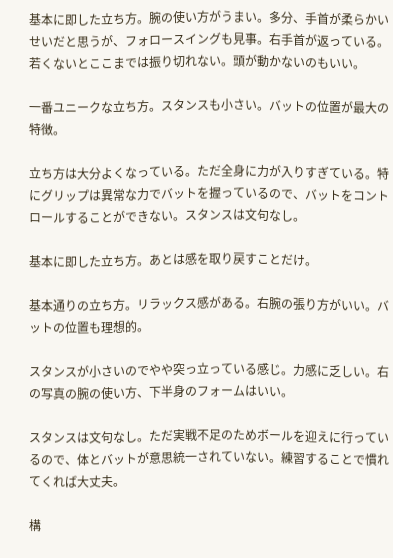基本に即した立ち方。腕の使い方がうまい。多分、手首が柔らかいせいだと思うが、フォロースイングも見事。右手首が返っている。若くないとここまでは振り切れない。頭が動かないのもいい。

一番ユニークな立ち方。スタンスも小さい。バットの位置が最大の特徴。

立ち方は大分よくなっている。ただ全身に力が入りすぎている。特にグリップは異常な力でバットを握っているので、バットをコントロールすることができない。スタンスは文句なし。

基本に即した立ち方。あとは感を取り戻すことだけ。

基本通りの立ち方。リラックス感がある。右腕の張り方がいい。バットの位置も理想的。

スタンスが小さいのでやや突っ立っている感じ。力感に乏しい。右の写真の腕の使い方、下半身のフォームはいい。

スタンスは文句なし。ただ実戦不足のためボールを迎えに行っているので、体とバットが意思統一されていない。練習することで慣れてくれば大丈夫。

構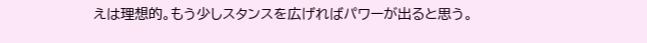えは理想的。もう少しスタンスを広げればパワーが出ると思う。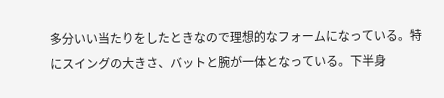多分いい当たりをしたときなので理想的なフォームになっている。特にスイングの大きさ、バットと腕が一体となっている。下半身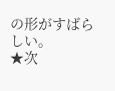の形がすばらしい。
★次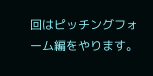回はピッチングフォーム編をやります。